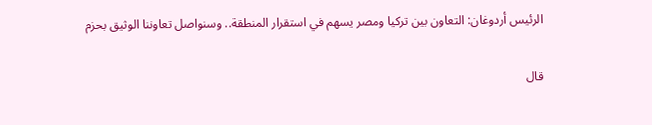الرئيس أردوغان: التعاون بين تركيا ومصر يسهم في استقرار المنطقة.. وسنواصل تعاوننا الوثيق بحزم

قال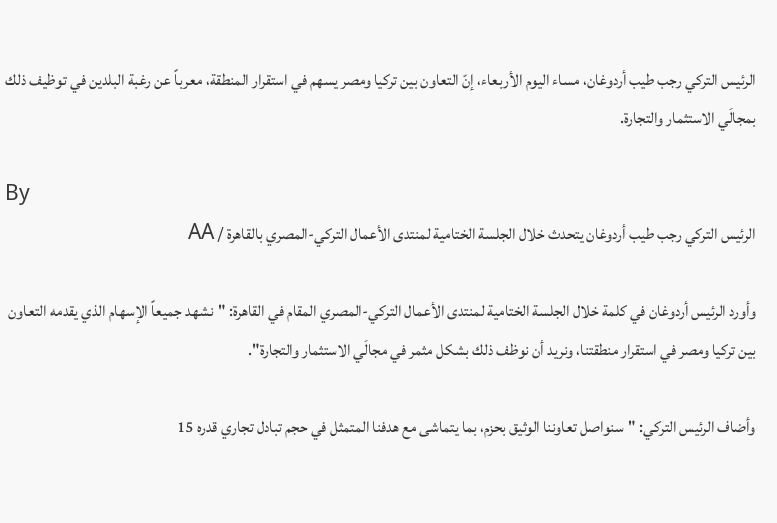الرئيس التركي رجب طيب أردوغان، مساء اليوم الأربعاء، إنّ التعاون بين تركيا ومصر يسهم في استقرار المنطقة، معرباً عن رغبة البلدين في توظيف ذلك بمجالَي الاستثمار والتجارة.

By
الرئيس التركي رجب طيب أردوغان يتحدث خلال الجلسة الختامية لمنتدى الأعمال التركي-المصري بالقاهرة / AA

وأورد الرئيس أردوغان في كلمة خلال الجلسة الختامية لمنتدى الأعمال التركي-المصري المقام في القاهرة: "نشهد جميعاً الإسهام الذي يقدمه التعاون بين تركيا ومصر في استقرار منطقتنا، ونريد أن نوظف ذلك بشكل مثمر في مجالَي الاستثمار والتجارة".

وأضاف الرئيس التركي: "سنواصل تعاوننا الوثيق بحزم، بما يتماشى مع هدفنا المتمثل في حجم تبادل تجاري قدره 15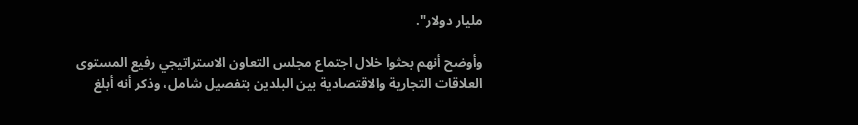مليار دولار".

وأوضح أنهم بحثوا خلال اجتماع مجلس التعاون الاستراتيجي رفيع المستوى العلاقات التجارية والاقتصادية بين البلدين بتفصيل شامل، وذكر أنه أبلغ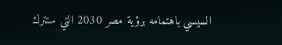السيسي باهتمامه برؤية مصر 2030 التي ستترك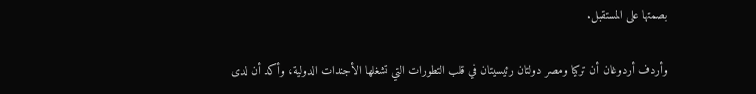بصمتها على المستقبل.

وأردف أردوغان أن تركيا ومصر دولتان رئيسيتان في قلب التطورات التي تشغلها الأجندات الدولية، وأكد أن لدى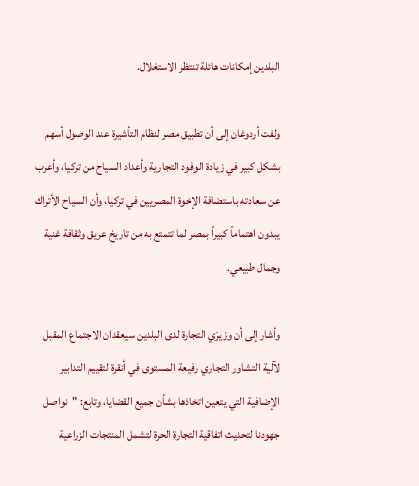البلدين إمكانات هائلة تنتظر الاستغلال.

ولفت أردوغان إلى أن تطبيق مصر لنظام التأشيرة عند الوصول أسهم بشكل كبير في زيادة الوفود التجارية وأعداد السياح من تركيا، وأعرب عن سعادته باستضافة الإخوة المصريين في تركيا، وأن السياح الأتراك يبدون اهتماماً كبيراً بمصر لما تتمتع به من تاريخ عريق وثقافة غنية وجمال طبيعي.

وأشار إلى أن وزيرَي التجارة لدى البلدين سيعقدان الاجتماع المقبل لآلية التشاور التجاري رفيعة المستوى في أنقرة لتقييم التدابير الإضافية التي يتعين اتخاذها بشأن جميع القضايا، وتابع: "نواصل جهودنا لتحديث اتفاقية التجارة الحرة لتشمل المنتجات الزراعية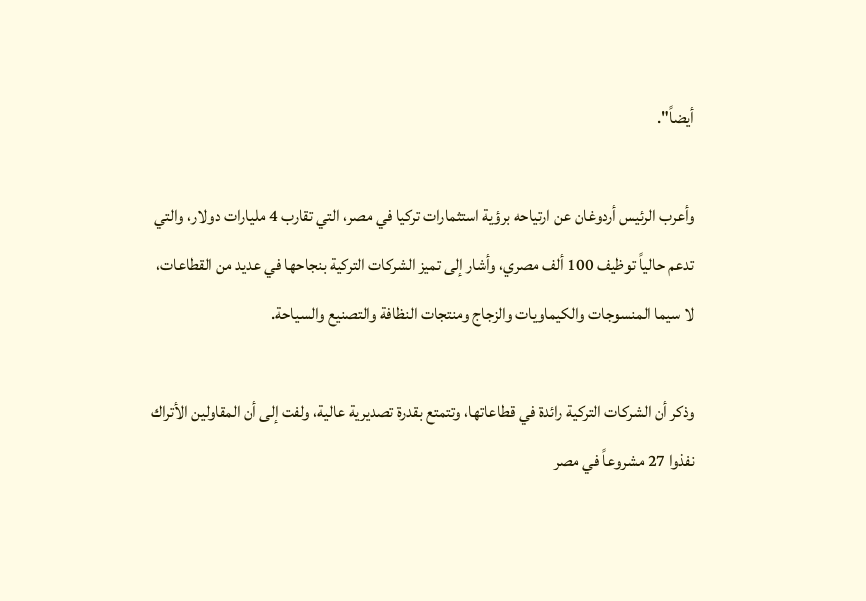أيضاً".

وأعرب الرئيس أردوغان عن ارتياحه برؤية استثمارات تركيا في مصر، التي تقارب 4 مليارات دولار، والتي تدعم حالياً توظيف 100 ألف مصري، وأشار إلى تميز الشركات التركية بنجاحها في عديد من القطاعات، لا سيما المنسوجات والكيماويات والزجاج ومنتجات النظافة والتصنيع والسياحة.

وذكر أن الشركات التركية رائدة في قطاعاتها، وتتمتع بقدرة تصديرية عالية، ولفت إلى أن المقاولين الأتراك نفذوا 27 مشروعاً في مصر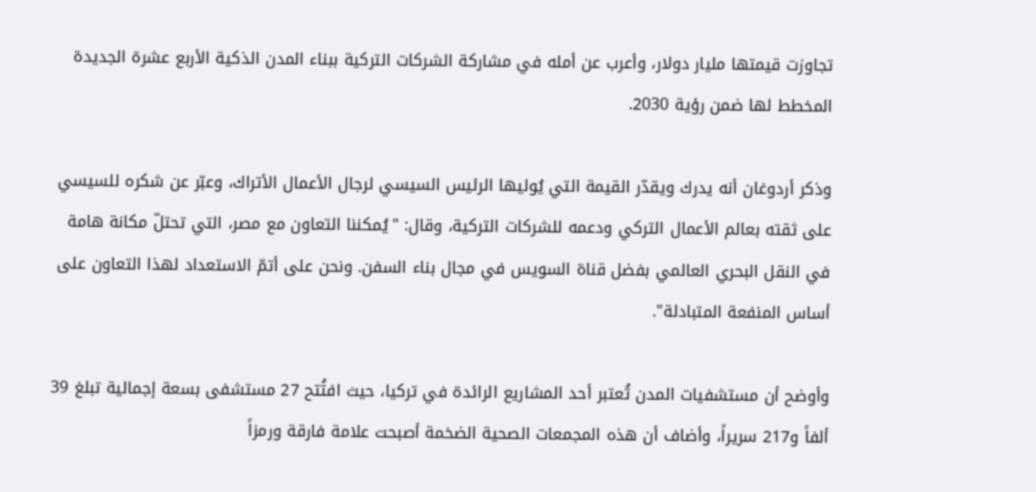تجاوزت قيمتها مليار دولار، وأعرب عن أمله في مشاركة الشركات التركية ببناء المدن الذكية الأربع عشرة الجديدة المخطط لها ضمن رؤية 2030.

وذكر أردوغان أنه يدرك ويقدّر القيمة التي يُوليها الرئيس السيسي لرجال الأعمال الأتراك، وعبّر عن شكره للسيسي على ثقته بعالم الأعمال التركي ودعمه للشركات التركية، وقال: "يُمكننا التعاون مع مصر، التي تحتلّ مكانة هامة في النقل البحري العالمي بفضل قناة السويس في مجال بناء السفن. ونحن على أتمّ الاستعداد لهذا التعاون على أساس المنفعة المتبادلة".

وأوضح أن مستشفيات المدن تُعتبر أحد المشاريع الرائدة في تركيا، حيث افتُتح 27 مستشفى بسعة إجمالية تبلغ 39 ألفاً و217 سريراً، وأضاف أن هذه المجمعات الصحية الضخمة أصبحت علامة فارقة ورمزاً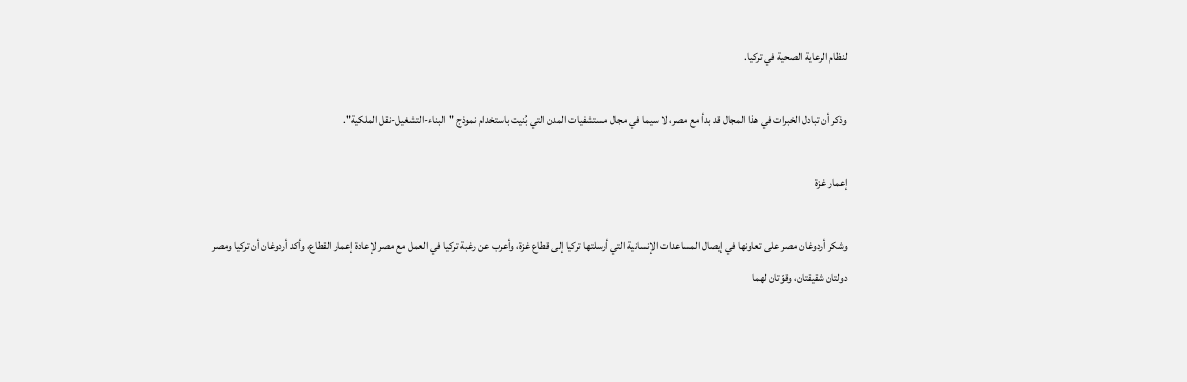لنظام الرعاية الصحية في تركيا.

وذكر أن تبادل الخبرات في هذا المجال قد بدأ مع مصر، لا سيما في مجال مستشفيات المدن التي بُنيت باستخدام نموذج "البناء-التشغيل-نقل الملكية".

إعمار غزة

وشكر أردوغان مصر على تعاونها في إيصال المساعدات الإنسانية التي أرسلتها تركيا إلى قطاع غزة، وأعرب عن رغبة تركيا في العمل مع مصر لإعادة إعمار القطاع، وأكد أردوغان أن تركيا ومصر دولتان شقيقتان، وقوّتان لهما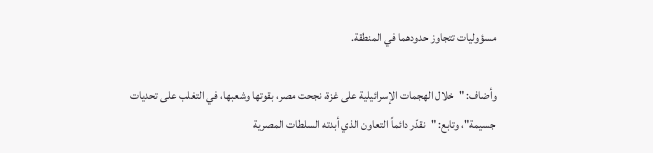مسؤوليات تتجاوز حدودهما في المنطقة.

وأضاف: "خلال الهجمات الإسرائيلية على غزة، نجحت مصر، بقوتها وشعبها، في التغلب على تحديات جسيمة"، وتابع: "نقدّر دائماً التعاون الذي أبدته السلطات المصرية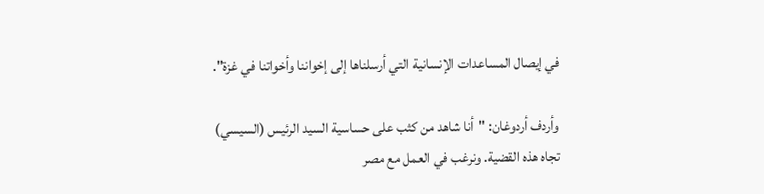في إيصال المساعدات الإنسانية التي أرسلناها إلى إخواننا وأخواتنا في غزة".

وأردف أردوغان: "أنا شاهد من كثب على حساسية السيد الرئيس (السيسي) تجاه هذه القضية. ونرغب في العمل مع مصر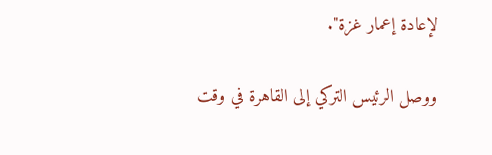لإعادة إعمار غزة".

ووصل الرئيس التركي إلى القاهرة في وقت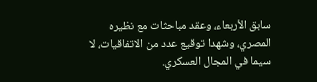سابق الأربعاء، وعقد مباحثات مع نظيره المصري، وشهدا توقيع عدد من الاتفاقيات، لا سيما في المجال العسكري.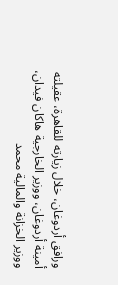ورافق أردوغان، خلال زيارته للقاهرة، عقيلته أمينة أردوغان، ووزير الخارجية هاكان فيدان، ووزير الخزانة والمالية محمد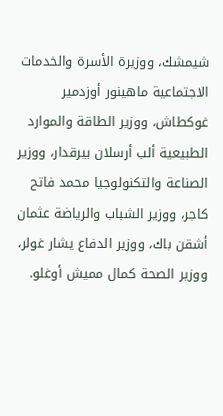شيمشك، ووزيرة الأسرة والخدمات الاجتماعية ماهينور أوزدمير غوكطاش، ووزير الطاقة والموارد الطبيعية ألب أرسلان بيرقدار، ووزير الصناعة والتكنولوجيا محمد فاتح كاجر، ووزير الشباب والرياضة عثمان أشقن باك، ووزير الدفاع يشار غولر، ووزير الصحة كمال مميش أوغلو.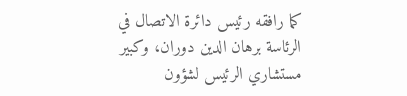كما رافقه رئيس دائرة الاتصال في الرئاسة برهان الدين دوران، وكبير مستشاري الرئيس لشؤون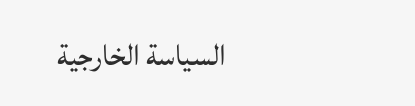السياسة الخارجية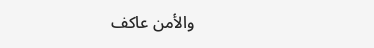والأمن عاكف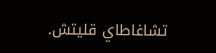تشاغاطاي قليتش.